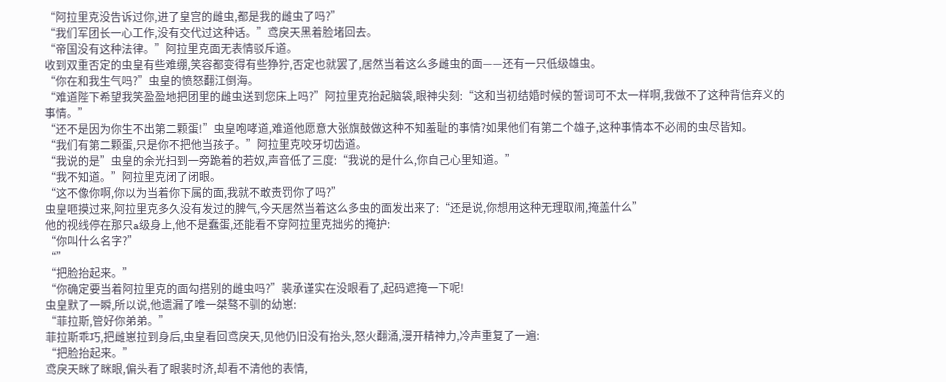“阿拉里克没告诉过你,进了皇宫的雌虫,都是我的雌虫了吗?”
“我们军团长一心工作,没有交代过这种话。”鸢戾天黑着脸堵回去。
“帝国没有这种法律。”阿拉里克面无表情驳斥道。
收到双重否定的虫皇有些难绷,笑容都变得有些狰狞,否定也就罢了,居然当着这么多雌虫的面——还有一只低级雄虫。
“你在和我生气吗?”虫皇的愤怒翻江倒海。
“难道陛下希望我笑盈盈地把团里的雌虫送到您床上吗?”阿拉里克抬起脑袋,眼神尖刻:“这和当初结婚时候的誓词可不太一样啊,我做不了这种背信弃义的事情。”
“还不是因为你生不出第二颗蛋!”虫皇咆哮道,难道他愿意大张旗鼓做这种不知羞耻的事情?如果他们有第二个雄子,这种事情本不必闹的虫尽皆知。
“我们有第二颗蛋,只是你不把他当孩子。”阿拉里克咬牙切齿道。
“我说的是”虫皇的余光扫到一旁跪着的若奴,声音低了三度:“我说的是什么,你自己心里知道。”
“我不知道。”阿拉里克闭了闭眼。
“这不像你啊,你以为当着你下属的面,我就不敢责罚你了吗?”
虫皇咂摸过来,阿拉里克多久没有发过的脾气,今天居然当着这么多虫的面发出来了:“还是说,你想用这种无理取闹,掩盖什么”
他的视线停在那只a级身上,他不是蠢蛋,还能看不穿阿拉里克拙劣的掩护:
“你叫什么名字?”
“”
“把脸抬起来。”
“你确定要当着阿拉里克的面勾搭别的雌虫吗?”裴承谨实在没眼看了,起码遮掩一下呢!
虫皇默了一瞬,所以说,他遗漏了唯一桀骜不驯的幼崽:
“菲拉斯,管好你弟弟。”
菲拉斯乖巧,把雌崽拉到身后,虫皇看回鸢戾天,见他仍旧没有抬头,怒火翻涌,漫开精神力,冷声重复了一遍:
“把脸抬起来。”
鸢戾天眯了眯眼,偏头看了眼裴时济,却看不清他的表情,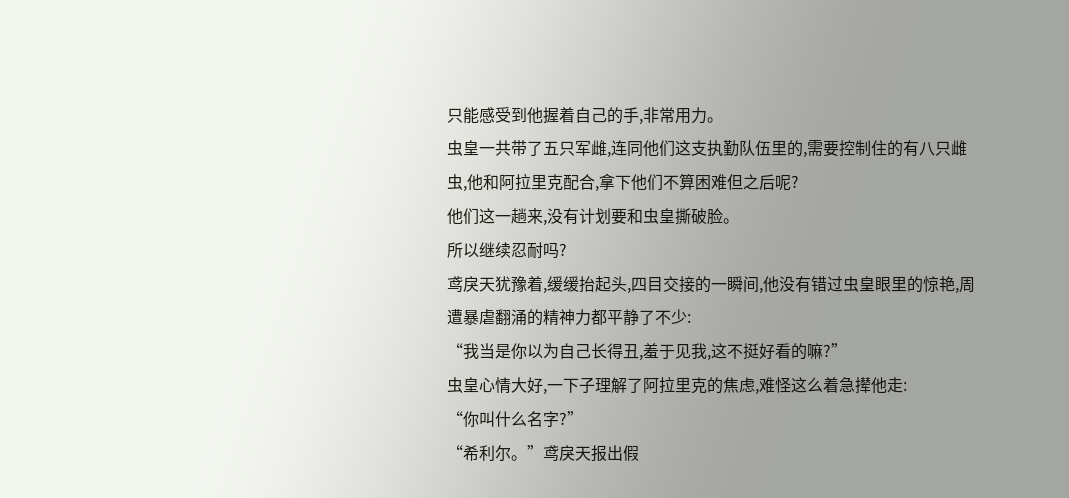只能感受到他握着自己的手,非常用力。
虫皇一共带了五只军雌,连同他们这支执勤队伍里的,需要控制住的有八只雌虫,他和阿拉里克配合,拿下他们不算困难但之后呢?
他们这一趟来,没有计划要和虫皇撕破脸。
所以继续忍耐吗?
鸢戾天犹豫着,缓缓抬起头,四目交接的一瞬间,他没有错过虫皇眼里的惊艳,周遭暴虐翻涌的精神力都平静了不少:
“我当是你以为自己长得丑,羞于见我,这不挺好看的嘛?”
虫皇心情大好,一下子理解了阿拉里克的焦虑,难怪这么着急撵他走:
“你叫什么名字?”
“希利尔。”鸢戾天报出假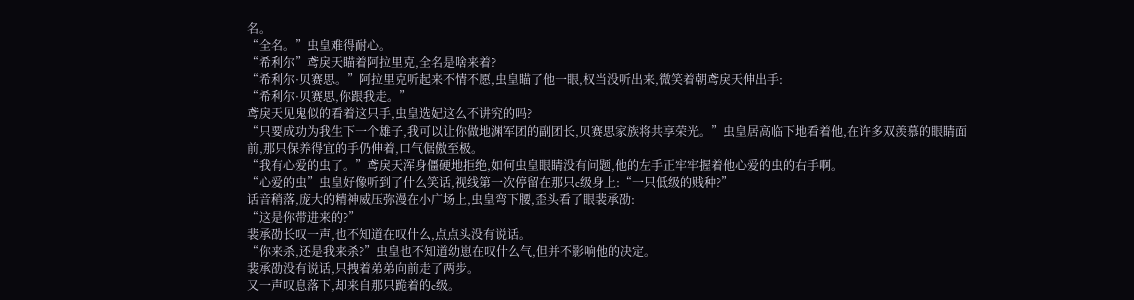名。
“全名。”虫皇难得耐心。
“希利尔”鸢戾天瞄着阿拉里克,全名是啥来着?
“希利尔·贝赛思。”阿拉里克听起来不情不愿,虫皇瞄了他一眼,权当没听出来,微笑着朝鸢戾天伸出手:
“希利尔·贝赛思,你跟我走。”
鸢戾天见鬼似的看着这只手,虫皇选妃这么不讲究的吗?
“只要成功为我生下一个雄子,我可以让你做地渊军团的副团长,贝赛思家族将共享荣光。”虫皇居高临下地看着他,在许多双羡慕的眼睛面前,那只保养得宜的手仍伸着,口气倨傲至极。
“我有心爱的虫了。”鸢戾天浑身僵硬地拒绝,如何虫皇眼睛没有问题,他的左手正牢牢握着他心爱的虫的右手啊。
“心爱的虫”虫皇好像听到了什么笑话,视线第一次停留在那只c级身上:“一只低级的贱种?”
话音稍落,庞大的精神威压弥漫在小广场上,虫皇弯下腰,歪头看了眼裴承劭:
“这是你带进来的?”
裴承劭长叹一声,也不知道在叹什么,点点头没有说话。
“你来杀,还是我来杀?”虫皇也不知道幼崽在叹什么气,但并不影响他的决定。
裴承劭没有说话,只拽着弟弟向前走了两步。
又一声叹息落下,却来自那只跪着的c级。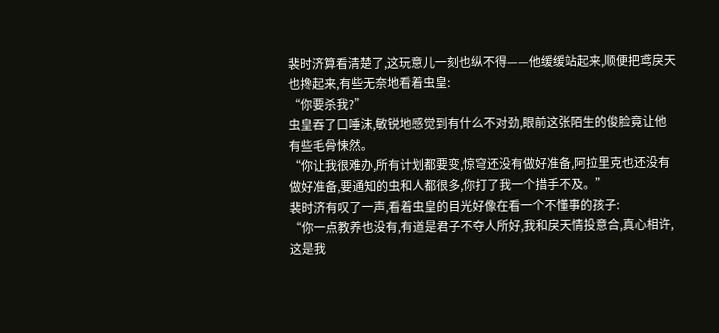裴时济算看清楚了,这玩意儿一刻也纵不得——他缓缓站起来,顺便把鸢戾天也搀起来,有些无奈地看着虫皇:
“你要杀我?”
虫皇吞了口唾沫,敏锐地感觉到有什么不对劲,眼前这张陌生的俊脸竟让他有些毛骨悚然。
“你让我很难办,所有计划都要变,惊穹还没有做好准备,阿拉里克也还没有做好准备,要通知的虫和人都很多,你打了我一个措手不及。”
裴时济有叹了一声,看着虫皇的目光好像在看一个不懂事的孩子:
“你一点教养也没有,有道是君子不夺人所好,我和戾天情投意合,真心相许,这是我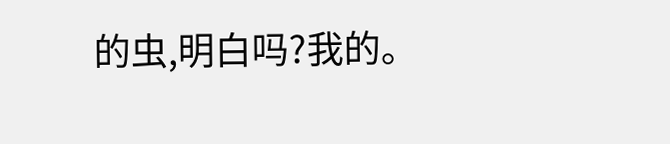的虫,明白吗?我的。